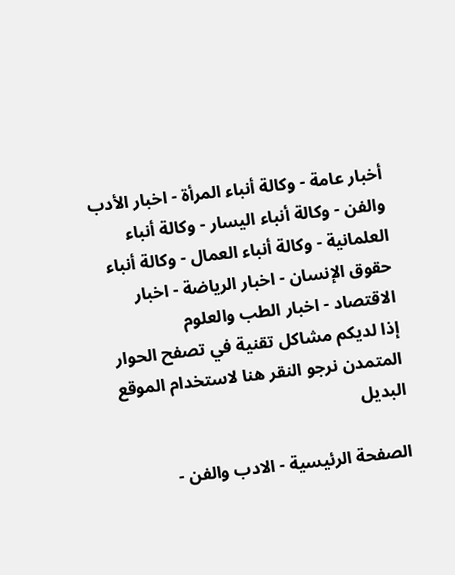أخبار عامة - وكالة أنباء المرأة - اخبار الأدب والفن - وكالة أنباء اليسار - وكالة أنباء العلمانية - وكالة أنباء العمال - وكالة أنباء حقوق الإنسان - اخبار الرياضة - اخبار الاقتصاد - اخبار الطب والعلوم
إذا لديكم مشاكل تقنية في تصفح الحوار المتمدن نرجو النقر هنا لاستخدام الموقع البديل

الصفحة الرئيسية - الادب والفن -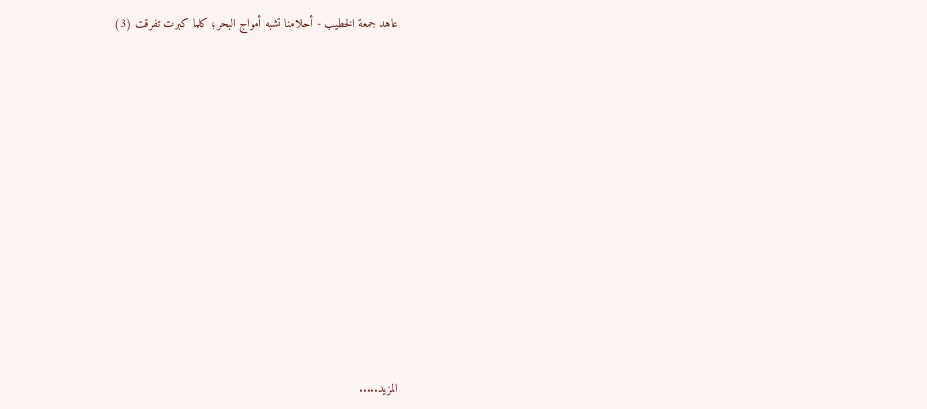عاهد جمعة الخطيب - أحلامنا تشبه أمواج البحر؛ كلما كبرت تفرقت (3)














المزيد.....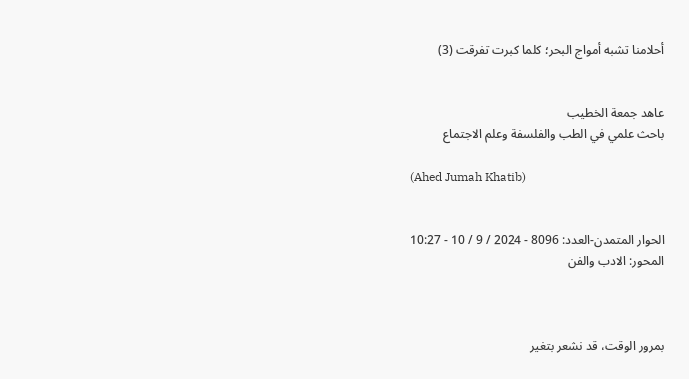أحلامنا تشبه أمواج البحر؛ كلما كبرت تفرقت (3)


عاهد جمعة الخطيب
باحث علمي في الطب والفلسفة وعلم الاجتماع

(Ahed Jumah Khatib)


الحوار المتمدن-العدد: 8096 - 2024 / 9 / 10 - 10:27
المحور: الادب والفن



بمرور الوقت، قد نشعر بتغير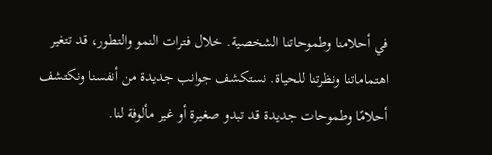في أحلامنا وطموحاتنا الشخصية. خلال فترات النمو والتطور، قد تتغير اهتماماتنا ونظرتنا للحياة. نستكشف جوانب جديدة من أنفسنا ونكتشف أحلامًا وطموحات جديدة قد تبدو صغيرة أو غير مألوفة لنا.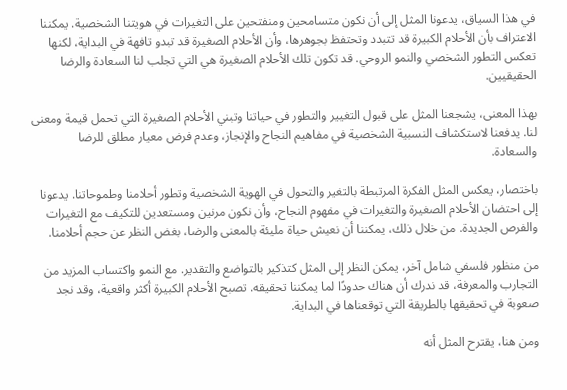في هذا السياق، يدعونا المثل إلى أن نكون متسامحين ومنفتحين على التغيرات في هويتنا الشخصية. يمكننا الاعتراف بأن الأحلام الكبيرة قد تتبدد وتحتفظ بجوهرها، وأن الأحلام الصغيرة قد تبدو تافهة في البداية، لكنها تعكس التطور الشخصي والنمو الروحي. قد تكون تلك الأحلام الصغيرة هي التي تجلب لنا السعادة والرضا الحقيقيين.

بهذا المعنى، يشجعنا المثل على قبول التغيير والتطور في حياتنا وتبني الأحلام الصغيرة التي تحمل قيمة ومعنى لنا. يدفعنا لاستكشاف النسبية الشخصية في مفاهيم النجاح والإنجاز، وعدم فرض معيار مطلق للرضا والسعادة.

باختصار، يعكس المثل الفكرة المرتبطة بالتغير والتحول في الهوية الشخصية وتطور أحلامنا وطموحاتنا. يدعونا إلى احتضان الأحلام الصغيرة والتغيرات في مفهوم النجاح، وأن نكون مرنين ومستعدين للتكيف مع التغيرات والفرص الجديدة. من خلال ذلك، يمكننا أن نعيش حياة مليئة بالمعنى والرضا، بغض النظر عن حجم أحلامنا.

من منظور فلسفي شامل آخر، يمكن النظر إلى المثل كتذكير بالتواضع والتقدير. مع النمو واكتساب المزيد من التجارب والمعرفة، قد ندرك أن هناك حدودًا لما يمكننا تحقيقه. تصبح الأحلام الكبيرة أكثر واقعية، وقد نجد صعوبة في تحقيقها بالطريقة التي توقعناها في البداية.

ومن هنا، يقترح المثل أنه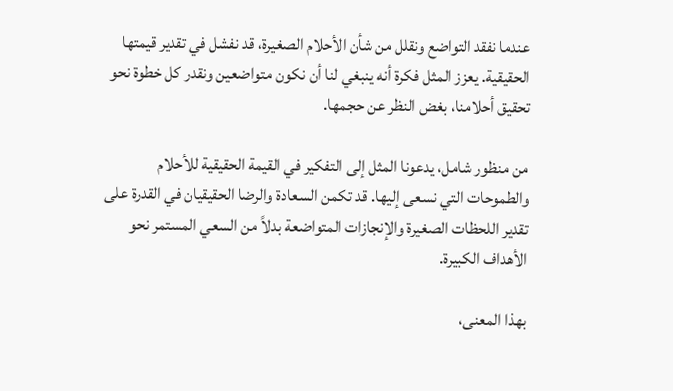عندما نفقد التواضع ونقلل من شأن الأحلام الصغيرة، قد نفشل في تقدير قيمتها الحقيقية. يعزز المثل فكرة أنه ينبغي لنا أن نكون متواضعين ونقدر كل خطوة نحو تحقيق أحلامنا، بغض النظر عن حجمها.

من منظور شامل، يدعونا المثل إلى التفكير في القيمة الحقيقية للأحلام والطموحات التي نسعى إليها. قد تكمن السعادة والرضا الحقيقيان في القدرة على تقدير اللحظات الصغيرة والإنجازات المتواضعة بدلاً من السعي المستمر نحو الأهداف الكبيرة.

بهذا المعنى،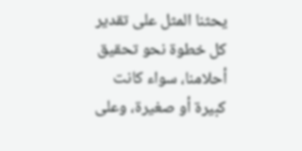يحثنا المثل على تقدير كل خطوة نحو تحقيق أحلامنا، سواء كانت كبيرة أو صغيرة، وعلى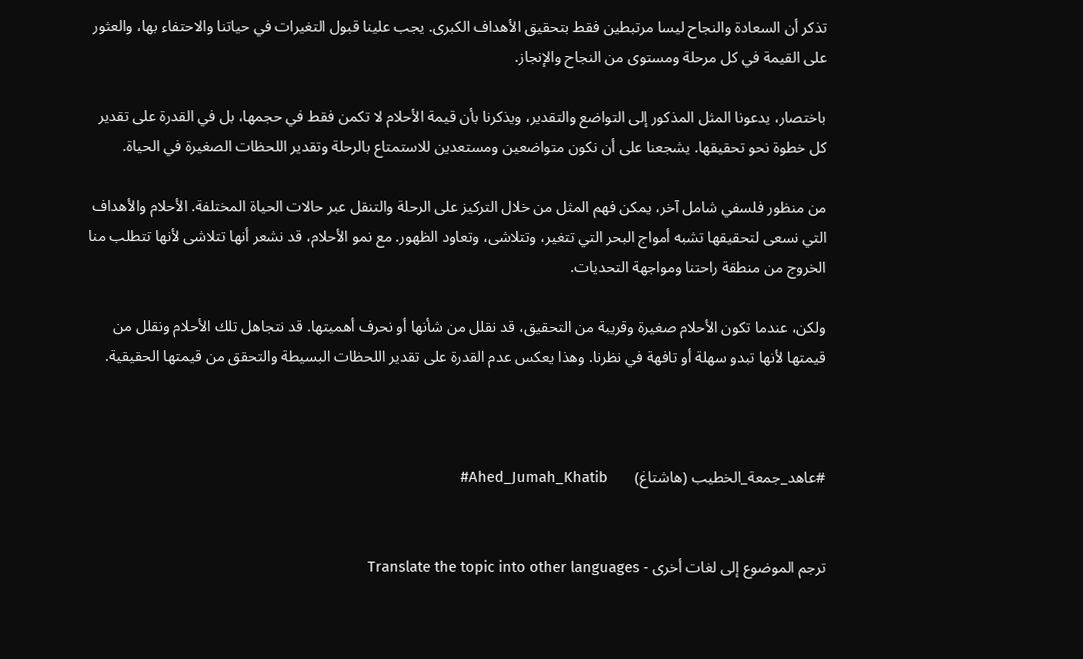تذكر أن السعادة والنجاح ليسا مرتبطين فقط بتحقيق الأهداف الكبرى. يجب علينا قبول التغيرات في حياتنا والاحتفاء بها، والعثور على القيمة في كل مرحلة ومستوى من النجاح والإنجاز.

باختصار، يدعونا المثل المذكور إلى التواضع والتقدير، ويذكرنا بأن قيمة الأحلام لا تكمن فقط في حجمها، بل في القدرة على تقدير كل خطوة نحو تحقيقها. يشجعنا على أن نكون متواضعين ومستعدين للاستمتاع بالرحلة وتقدير اللحظات الصغيرة في الحياة.

من منظور فلسفي شامل آخر، يمكن فهم المثل من خلال التركيز على الرحلة والتنقل عبر حالات الحياة المختلفة. الأحلام والأهداف التي نسعى لتحقيقها تشبه أمواج البحر التي تتغير، وتتلاشى، وتعاود الظهور. مع نمو الأحلام، قد نشعر أنها تتلاشى لأنها تتطلب منا الخروج من منطقة راحتنا ومواجهة التحديات.

ولكن، عندما تكون الأحلام صغيرة وقريبة من التحقيق، قد نقلل من شأنها أو نحرف أهميتها. قد نتجاهل تلك الأحلام ونقلل من قيمتها لأنها تبدو سهلة أو تافهة في نظرنا. وهذا يعكس عدم القدرة على تقدير اللحظات البسيطة والتحقق من قيمتها الحقيقية.



#عاهد_جمعة_الخطيب (هاشتاغ)       Ahed_Jumah_Khatib#


ترجم الموضوع إلى لغات أخرى - Translate the topic into other languages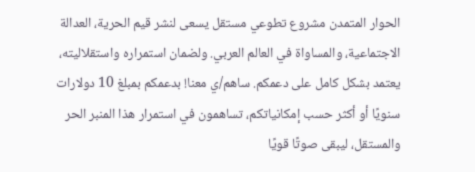الحوار المتمدن مشروع تطوعي مستقل يسعى لنشر قيم الحرية، العدالة الاجتماعية، والمساواة في العالم العربي. ولضمان استمراره واستقلاليته، يعتمد بشكل كامل على دعمكم. ساهم/ي معنا! بدعمكم بمبلغ 10 دولارات سنويًا أو أكثر حسب إمكانياتكم، تساهمون في استمرار هذا المنبر الحر والمستقل، ليبقى صوتًا قويًا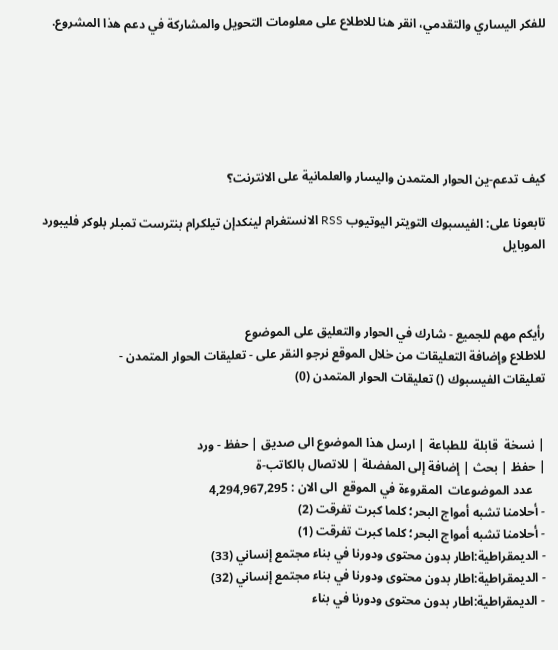للفكر اليساري والتقدمي، انقر هنا للاطلاع على معلومات التحويل والمشاركة في دعم هذا المشروع.






كيف تدعم-ين الحوار المتمدن واليسار والعلمانية على الانترنت؟

تابعونا على: الفيسبوك التويتر اليوتيوب RSS الانستغرام لينكدإن تيلكرام بنترست تمبلر بلوكر فليبورد الموبايل



رأيكم مهم للجميع - شارك في الحوار والتعليق على الموضوع
للاطلاع وإضافة التعليقات من خلال الموقع نرجو النقر على - تعليقات الحوار المتمدن -
تعليقات الفيسبوك () تعليقات الحوار المتمدن (0)


| نسخة  قابلة  للطباعة | ارسل هذا الموضوع الى صديق | حفظ - ورد
| حفظ | بحث | إضافة إلى المفضلة | للاتصال بالكاتب-ة
    عدد الموضوعات  المقروءة في الموقع  الى الان : 4,294,967,295
- أحلامنا تشبه أمواج البحر؛ كلما كبرت تفرقت (2)
- أحلامنا تشبه أمواج البحر؛ كلما كبرت تفرقت (1)
- الديمقراطية:اطار بدون محتوى ودورنا في بناء مجتمع إنساني (33)
- الديمقراطية:اطار بدون محتوى ودورنا في بناء مجتمع إنساني (32)
- الديمقراطية:اطار بدون محتوى ودورنا في بناء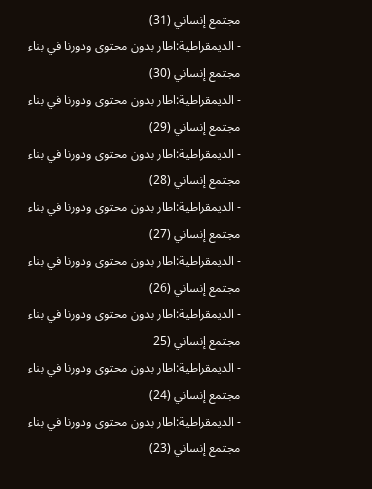مجتمع إنساني (31)
- الديمقراطية:اطار بدون محتوى ودورنا في بناء مجتمع إنساني (30)
- الديمقراطية:اطار بدون محتوى ودورنا في بناء مجتمع إنساني (29)
- الديمقراطية:اطار بدون محتوى ودورنا في بناء مجتمع إنساني (28)
- الديمقراطية:اطار بدون محتوى ودورنا في بناء مجتمع إنساني (27)
- الديمقراطية:اطار بدون محتوى ودورنا في بناء مجتمع إنساني (26)
- الديمقراطية:اطار بدون محتوى ودورنا في بناء مجتمع إنساني (25
- الديمقراطية:اطار بدون محتوى ودورنا في بناء مجتمع إنساني (24)
- الديمقراطية:اطار بدون محتوى ودورنا في بناء مجتمع إنساني (23)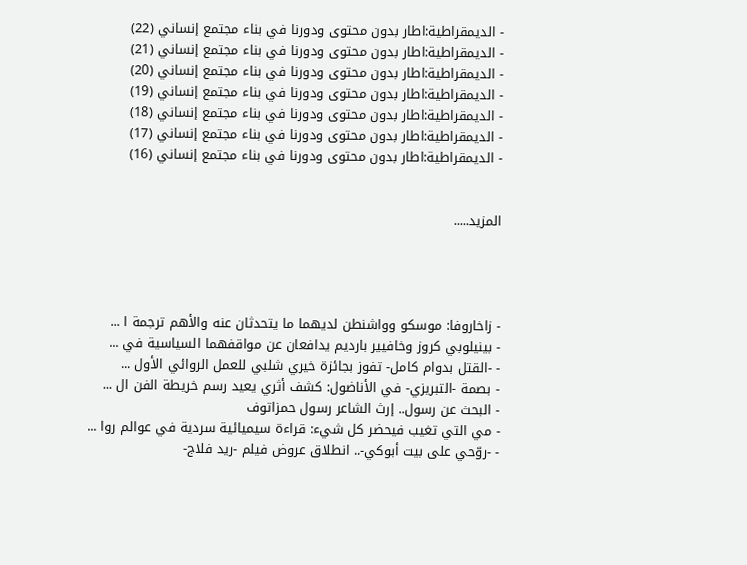- الديمقراطية:اطار بدون محتوى ودورنا في بناء مجتمع إنساني (22)
- الديمقراطية:اطار بدون محتوى ودورنا في بناء مجتمع إنساني (21)
- الديمقراطية:اطار بدون محتوى ودورنا في بناء مجتمع إنساني (20)
- الديمقراطية:اطار بدون محتوى ودورنا في بناء مجتمع إنساني (19)
- الديمقراطية:اطار بدون محتوى ودورنا في بناء مجتمع إنساني (18)
- الديمقراطية:اطار بدون محتوى ودورنا في بناء مجتمع إنساني (17)
- الديمقراطية:اطار بدون محتوى ودورنا في بناء مجتمع إنساني (16)


المزيد.....




- زاخاروفا: موسكو وواشنطن لديهما ما يتحدثان عنه والأهم ترجمة ا ...
- بينيلوبي كروز وخافيير بارديم يدافعان عن مواقفهما السياسية في ...
- -القتل بدوام كامل- تفوز بجائزة خيري شلبي للعمل الروائي الأول ...
- بصمة -التبريزي- في الأناضول: كشف أثري يعيد رسم خريطة الفن ال ...
- البحث عن رسول.. إرث الشاعر رسول حمزاتوف
- مي التي تغيب فيحضر كل شيء: قراءة سيميائية سردية في عوالم روا ...
- -روّحي على بيت أبوكي-.. انطلاق عروض فيلم -ريد فلاج-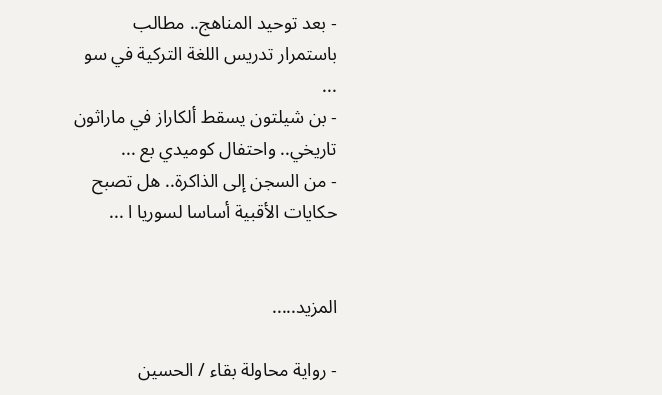- بعد توحيد المناهج.. مطالب باستمرار تدريس اللغة التركية في سو ...
- بن شيلتون يسقط ألكاراز في ماراثون تاريخي.. واحتفال كوميدي بع ...
- من السجن إلى الذاكرة.. هل تصبح حكايات الأقبية أساسا لسوريا ا ...


المزيد.....

- رواية محاولة بقاء / الحسين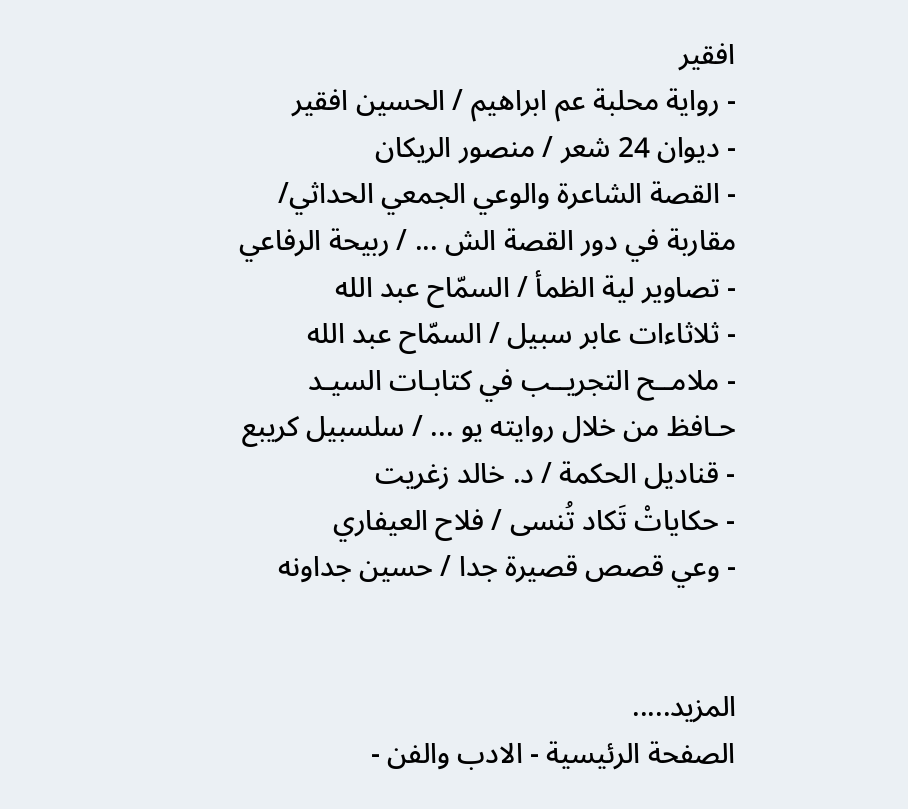افقير
- رواية محلبة عم ابراهيم / الحسين افقير
- ديوان 24 شعر / منصور الريكان
- القصة الشاعرة والوعي الجمعي الحداثي/ مقاربة في دور القصة الش ... / ربيحة الرفاعي
- تصاوير لية الظمأ / السمّاح عبد الله
- ثلاثاءات عابر سبيل / السمّاح عبد الله
- ملامــح التجريــب في كتابـات السيـد حـافظ من خلال روايته يو ... / سلسبيل كريبع
- قناديل الحكمة / د. خالد زغريت
- حكاياتْ تَكاد تُنسى / فلاح العيفاري
- وعي قصص قصيرة جدا / حسين جداونه


المزيد.....
الصفحة الرئيسية - الادب والفن -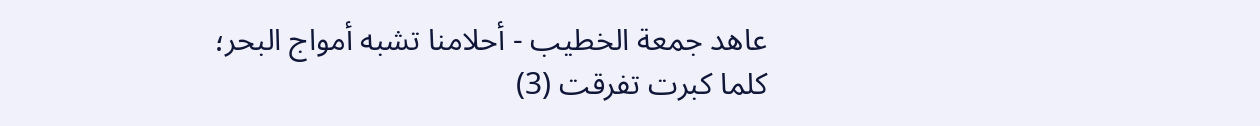عاهد جمعة الخطيب - أحلامنا تشبه أمواج البحر؛ كلما كبرت تفرقت (3)